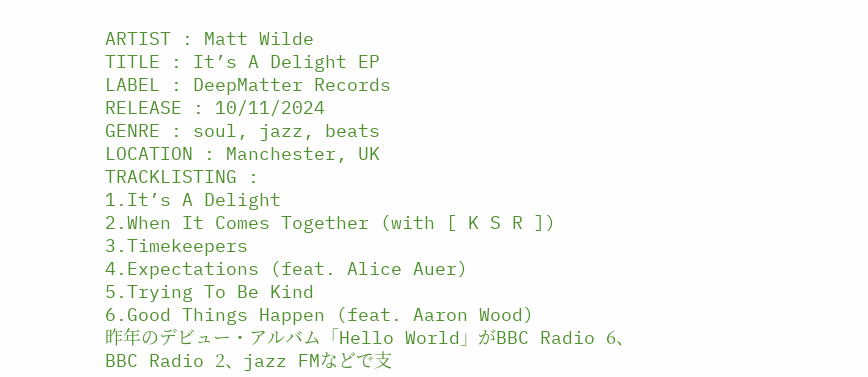ARTIST : Matt Wilde
TITLE : It’s A Delight EP
LABEL : DeepMatter Records
RELEASE : 10/11/2024
GENRE : soul, jazz, beats
LOCATION : Manchester, UK
TRACKLISTING :
1.It’s A Delight
2.When It Comes Together (with [ K S R ])
3.Timekeepers
4.Expectations (feat. Alice Auer)
5.Trying To Be Kind
6.Good Things Happen (feat. Aaron Wood)
昨年のデビュー・アルバム「Hello World」がBBC Radio 6、BBC Radio 2、jazz FMなどで支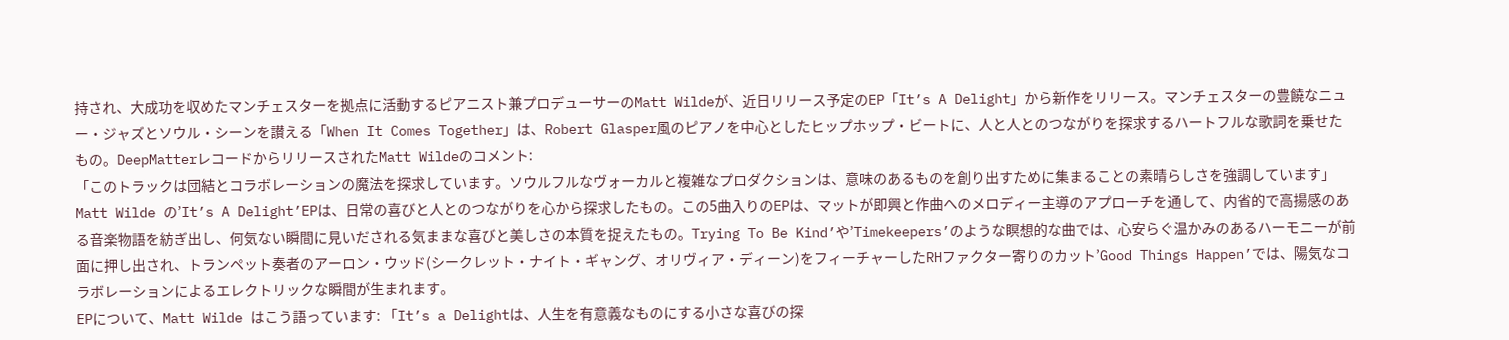持され、大成功を収めたマンチェスターを拠点に活動するピアニスト兼プロデューサーのMatt Wildeが、近日リリース予定のEP「It’s A Delight」から新作をリリース。マンチェスターの豊饒なニュー・ジャズとソウル・シーンを讃える「When It Comes Together」は、Robert Glasper風のピアノを中心としたヒップホップ・ビートに、人と人とのつながりを探求するハートフルな歌詞を乗せたもの。DeepMatterレコードからリリースされたMatt Wildeのコメント:
「このトラックは団結とコラボレーションの魔法を探求しています。ソウルフルなヴォーカルと複雑なプロダクションは、意味のあるものを創り出すために集まることの素晴らしさを強調しています」
Matt Wilde の’It’s A Delight’EPは、日常の喜びと人とのつながりを心から探求したもの。この5曲入りのEPは、マットが即興と作曲へのメロディー主導のアプローチを通して、内省的で高揚感のある音楽物語を紡ぎ出し、何気ない瞬間に見いだされる気ままな喜びと美しさの本質を捉えたもの。Trying To Be Kind’や’Timekeepers’のような瞑想的な曲では、心安らぐ温かみのあるハーモニーが前面に押し出され、トランペット奏者のアーロン・ウッド(シークレット・ナイト・ギャング、オリヴィア・ディーン)をフィーチャーしたRHファクター寄りのカット’Good Things Happen’では、陽気なコラボレーションによるエレクトリックな瞬間が生まれます。
EPについて、Matt Wilde はこう語っています: 「It’s a Delightは、人生を有意義なものにする小さな喜びの探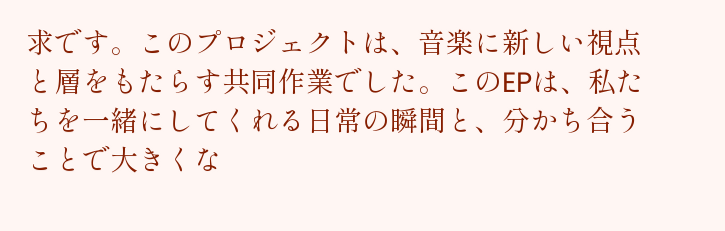求です。このプロジェクトは、音楽に新しい視点と層をもたらす共同作業でした。このEPは、私たちを一緒にしてくれる日常の瞬間と、分かち合うことで大きくな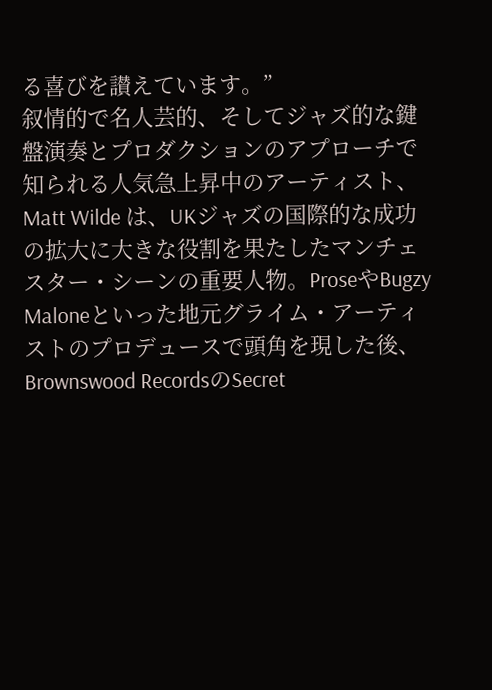る喜びを讃えています。”
叙情的で名人芸的、そしてジャズ的な鍵盤演奏とプロダクションのアプローチで知られる人気急上昇中のアーティスト、Matt Wilde は、UKジャズの国際的な成功の拡大に大きな役割を果たしたマンチェスター・シーンの重要人物。ProseやBugzy Maloneといった地元グライム・アーティストのプロデュースで頭角を現した後、Brownswood RecordsのSecret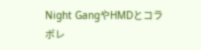Night GangやHMDとコラボレ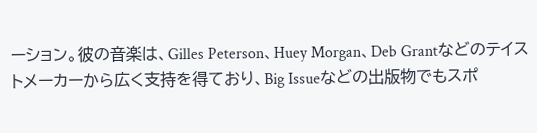ーション。彼の音楽は、Gilles Peterson、Huey Morgan、Deb Grantなどのテイストメーカーから広く支持を得ており、Big Issueなどの出版物でもスポ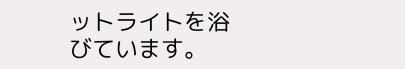ットライトを浴びています。